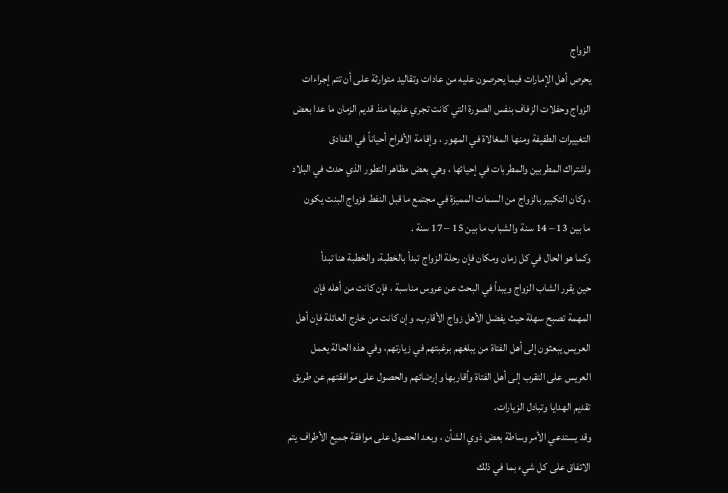الزواج
يحرص أهل الإمارات فيما يحرصون عليه من عادات وتقاليد متوارثة على أن تتم إجراءات
الزواج وحفلات الزفاف بنفس الصورة التي كانت تجري عليها منذ قديم الزمان ما عدا بعض
التغييرات الطفيفة ومنها المغالاة في المهور ، وإقامة الأفراح أحياناً في الفنادق
واشتراك المطربين والمطربات في إحيائها ، وهي بعض مظاهر التطور الذي حدث في البلاد
، وكان التكبير بالزواج من السمات المميزة في مجتمع ما قبل النفط فزواج البنت يكون
ما بين 13 – 14 سنة والشباب ما بين 15 – 17 سنة .
وكما هو الحال في كل زمان ومكان فإن رحلة الزواج تبدأ بالخطبة، والخطبة هنا تبدأ
حين يقرر الشاب الزواج ويبدأ في البحث عن عروس مناسبة ، فإن كانت من أهله فإن
المهمة تصبح سهلة حيث يفضل الأهل زواج الأقارب، وإن كانت من خارج العائلة فإن أهل
العريس يبعثون إلى أهل الفتاة من يبلغهم برغبتهم في زيارتهم، وفي هذه الحالة يعمل
العريس على التقرب إلى أهل الفتاة وأقاربها وإرضائهم والحصول على موافقتهم عن طريق
تقديم الهدايا وتبادل الزيارات.
وقد يستدعي الأمر وساطة بعض ذوي الشأن ، وبعد الحصول على موافقة جميع الأطراف يتم
الاتفاق على كل شيء بما في ذلك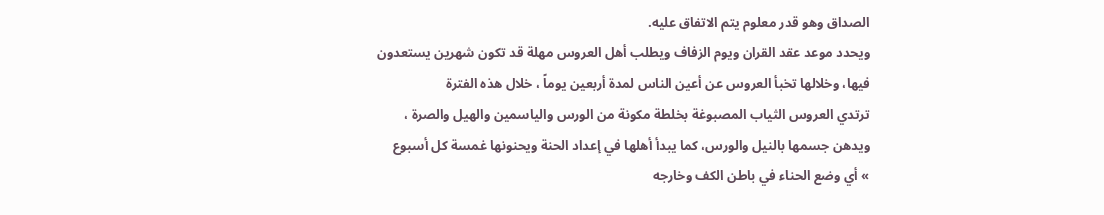الصداق وهو قدر معلوم يتم الاتفاق عليه.
ويحدد موعد عقد القران ويوم الزفاف ويطلب أهل العروس مهلة قد تكون شهرين يستعدون
فيها، وخلالها تخبأ العروس عن أعين الناس لمدة أربعين يوماً ، خلال هذه الفترة
ترتدي العروس الثياب المصبوغة بخلطة مكونة من الورس والياسمين والهيل والصرة ،
ويدهن جسمها بالنيل والورس، كما يبدأ أهلها في إعداد الحنة ويحنونها غمسة كل أسبوع
» أي وضع الحناء في باطن الكف وخارجه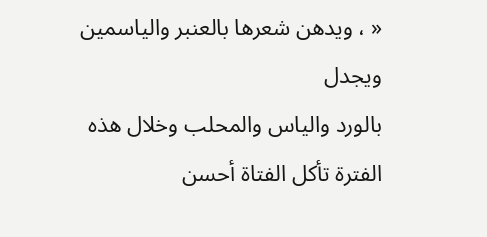« ، ويدهن شعرها بالعنبر والياسمين ويجدل
بالورد والياس والمحلب وخلال هذه الفترة تأكل الفتاة أحسن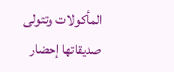المأكولات وتتولى
صديقاتها إحضار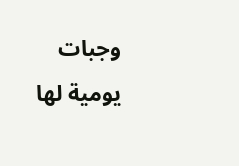وجبات يومية لها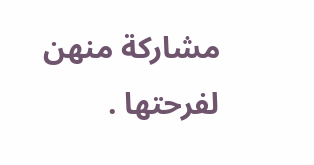مشاركة منهن لفرحتها .